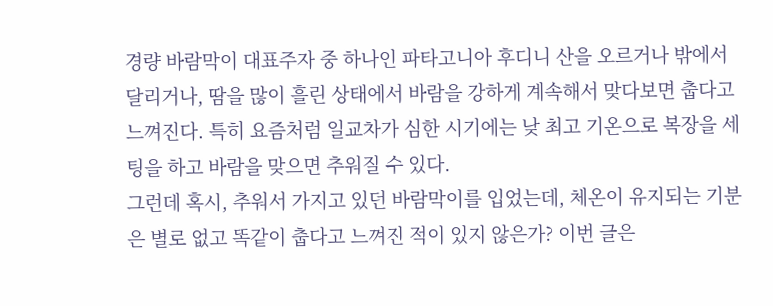경량 바람막이 대표주자 중 하나인 파타고니아 후디니 산을 오르거나 밖에서 달리거나, 땀을 많이 흘린 상태에서 바람을 강하게 계속해서 맞다보면 춥다고 느껴진다. 특히 요즘처럼 일교차가 심한 시기에는 낮 최고 기온으로 복장을 세팅을 하고 바람을 맞으면 추워질 수 있다.
그런데 혹시, 추워서 가지고 있던 바람막이를 입었는데, 체온이 유지되는 기분은 별로 없고 똑같이 춥다고 느껴진 적이 있지 않은가? 이번 글은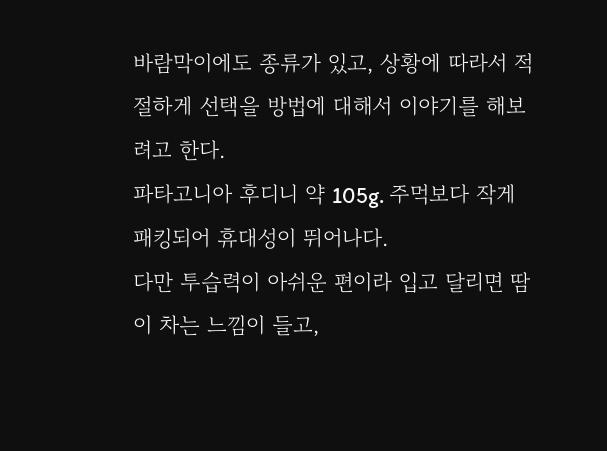바람막이에도 종류가 있고, 상황에 따라서 적절하게 선택을 방법에 대해서 이야기를 해보려고 한다.
파타고니아 후디니 약 105g. 주먹보다 작게 패킹되어 휴대성이 뛰어나다.
다만 투습력이 아쉬운 편이라 입고 달리면 땀이 차는 느낌이 들고,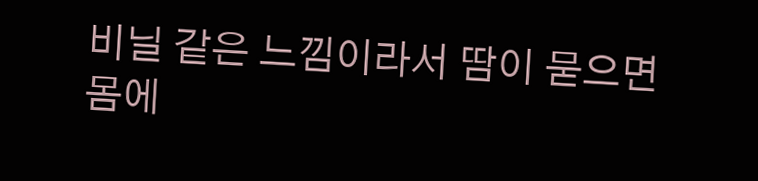비닐 같은 느낌이라서 땀이 묻으면 몸에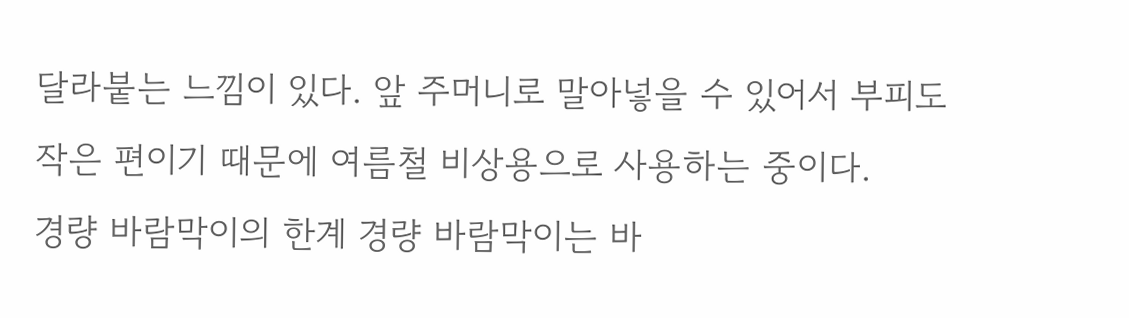달라붙는 느낌이 있다. 앞 주머니로 말아넣을 수 있어서 부피도 작은 편이기 때문에 여름철 비상용으로 사용하는 중이다.
경량 바람막이의 한계 경량 바람막이는 바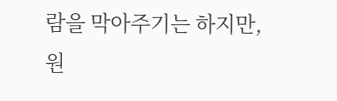람을 막아주기는 하지만, 원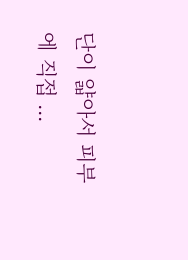단이 얇아서 피부에 직접 ...